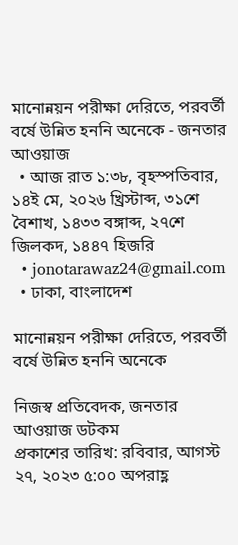মানোন্নয়ন পরীক্ষা দেরিতে, পরবর্তী বর্ষে উন্নিত হননি অনেকে - জনতার আওয়াজ
  • আজ রাত ১:৩৮, বৃহস্পতিবার, ১৪ই মে, ২০২৬ খ্রিস্টাব্দ, ৩১শে বৈশাখ, ১৪৩৩ বঙ্গাব্দ, ২৭শে জিলকদ, ১৪৪৭ হিজরি
  • jonotarawaz24@gmail.com
  • ঢাকা, বাংলাদেশ

মানোন্নয়ন পরীক্ষা দেরিতে, পরবর্তী বর্ষে উন্নিত হননি অনেকে

নিজস্ব প্রতিবেদক, জনতার আওয়াজ ডটকম
প্রকাশের তারিখ: রবিবার, আগস্ট ২৭, ২০২৩ ৫:০০ অপরাহ্ণ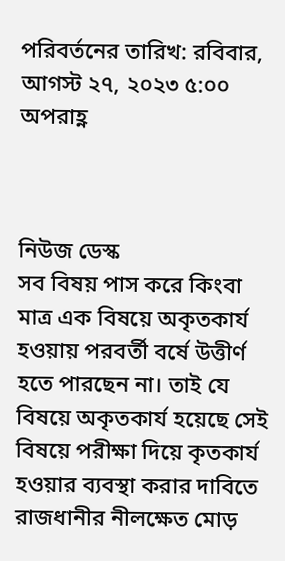পরিবর্তনের তারিখ: রবিবার, আগস্ট ২৭, ২০২৩ ৫:০০ অপরাহ্ণ



নিউজ ডেস্ক
সব বিষয় পাস করে কিংবা মাত্র এক বিষয়ে অকৃতকার্য হওয়ায় পরবর্তী বর্ষে উত্তীর্ণ হতে পারছেন না। তাই যে বিষয়ে অকৃতকার্য হয়েছে সেই বিষয়ে পরীক্ষা দিয়ে কৃতকার্য হওয়ার ব্যবস্থা করার দাবিতে রাজধানীর নীলক্ষেত মোড়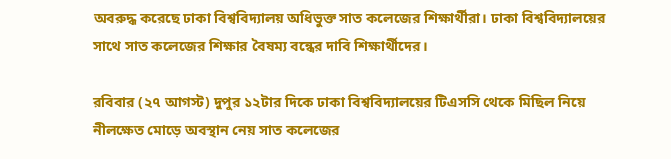অবরুদ্ধ করেছে ঢাকা বিশ্ববিদ্যালয় অধিভুক্ত সাত কলেজের শিক্ষার্থীরা। ঢাকা বিশ্ববিদ্যালয়ের সাথে সাত কলেজের শিক্ষার বৈষম্য বন্ধের দাবি শিক্ষার্থীদের।

রবিবার (২৭ আগস্ট) দুপুর ১২টার দিকে ঢাকা বিশ্ববিদ্যালয়ের টিএসসি থেকে মিছিল নিয়ে নীলক্ষেত মোড়ে অবস্থান নেয় সাত কলেজের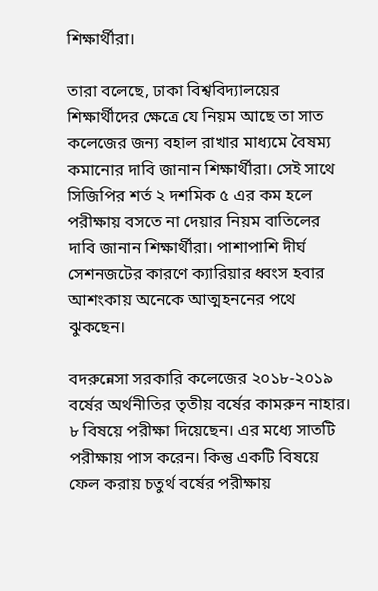শিক্ষার্থীরা।

তারা বলেছে, ঢাকা বিশ্ববিদ্যালয়ের শিক্ষার্থীদের ক্ষেত্রে যে নিয়ম আছে তা সাত কলেজের জন্য বহাল রাখার মাধ্যমে বৈষম্য কমানোর দাবি জানান শিক্ষার্থীরা। সেই সাথে সিজিপির শর্ত ২ দশমিক ৫ এর কম হলে পরীক্ষায় বসতে না দেয়ার নিয়ম বাতিলের দাবি জানান শিক্ষার্থীরা। পাশাপাশি দীর্ঘ সেশনজটের কারণে ক্যারিয়ার ধ্বংস হবার আশংকায় অনেকে আত্মহননের পথে ঝুকছেন।

বদরুন্নেসা সরকারি কলেজের ২০১৮-২০১৯ বর্ষের অর্থনীতির তৃতীয় বর্ষের কামরুন নাহার। ৮ বিষয়ে পরীক্ষা দিয়েছেন। এর মধ্যে সাতটি পরীক্ষায় পাস করেন। কিন্তু একটি বিষয়ে ফেল করায় চতুর্থ বর্ষের পরীক্ষায়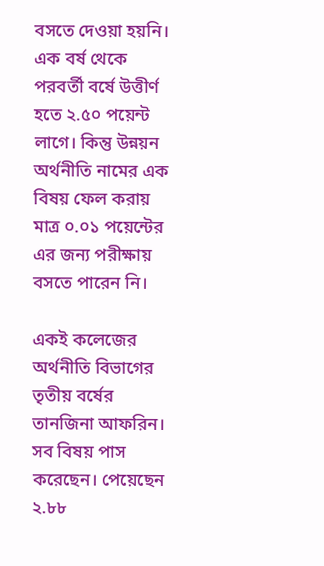বসতে দেওয়া হয়নি। এক বর্ষ থেকে পরবর্তী বর্ষে উত্তীর্ণ হতে ২.৫০ পয়েন্ট লাগে। কিন্তু উন্নয়ন অর্থনীতি নামের এক বিষয় ফেল করায় মাত্র ০.০১ পয়েন্টের এর জন্য পরীক্ষায় বসতে পারেন নি।

একই কলেজের অর্থনীতি বিভাগের তৃতীয় বর্ষের তানজিনা আফরিন। সব বিষয় পাস করেছেন। পেয়েছেন ২.৮৮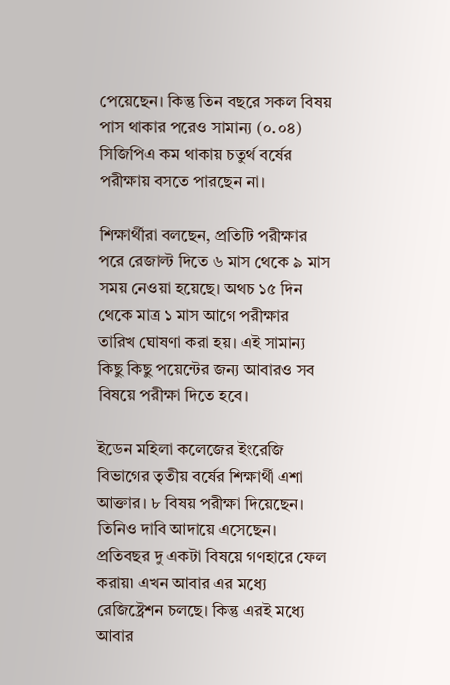পেয়েছেন। কিন্তু তিন বছরে সকল বিষয় পাস থাকার পরেও সামান্য (০.০৪) সিজিপিএ কম থাকায় চতুর্থ বর্ষের পরীক্ষায় বসতে পারছেন না।

শিক্ষার্থীরা বলছেন, প্রতিটি পরীক্ষার পরে রেজাল্ট দিতে ৬ মাস থেকে ৯ মাস সময় নেওয়া হয়েছে। অথচ ১৫ দিন থেকে মাত্র ১ মাস আগে পরীক্ষার তারিখ ঘোষণা করা হয়। এই সামান্য কিছু কিছু পয়েন্টের জন্য আবারও সব বিষয়ে পরীক্ষা দিতে হবে।

ইডেন মহিলা কলেজের ইংরেজি বিভাগের তৃতীয় বর্ষের শিক্ষার্থী এশা আক্তার। ৮ বিষয় পরীক্ষা দিয়েছেন। তিনিও দাবি আদায়ে এসেছেন। প্রতিবছর দু একটা বিষয়ে গণহারে ফেল করায়৷ এখন আবার এর মধ্যে রেজিষ্ট্রেশন চলছে। কিন্তু এরই মধ্যে আবার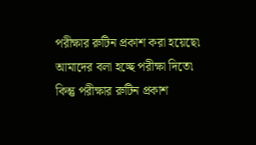পরীক্ষার রুটিন প্রকাশ করা হয়েছে৷ আমাদের বলা হচ্ছে পরীক্ষা দিতে৷ কিন্তু পরীক্ষার রুটিন প্রকাশ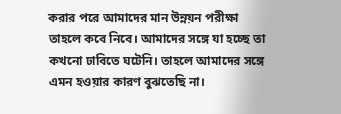করার পরে আমাদের মান উন্নয়ন পরীক্ষা তাহলে কবে নিবে। আমাদের সঙ্গে যা হচ্ছে তা কখনো ঢাবিতে ঘটেনি। তাহলে আমাদের সঙ্গে এমন হওয়ার কারণ বুঝতেছি না।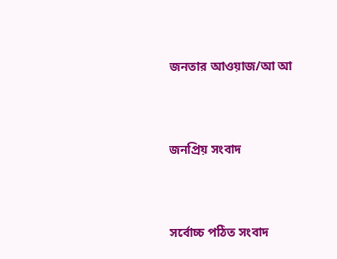জনতার আওয়াজ/আ আ



জনপ্রিয় সংবাদ



সর্বোচ্চ পঠিত সংবাদ